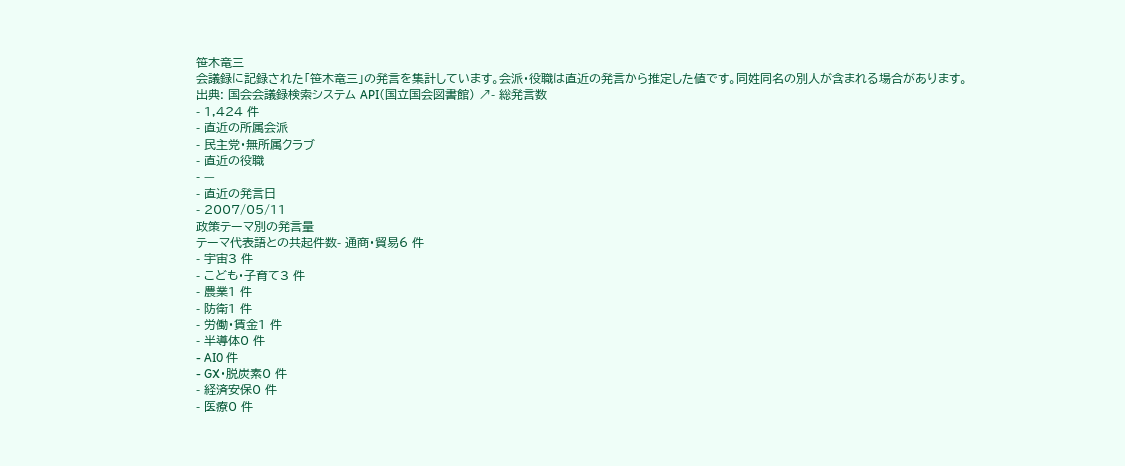笹木竜三
会議録に記録された「笹木竜三」の発言を集計しています。会派・役職は直近の発言から推定した値です。同姓同名の別人が含まれる場合があります。
出典: 国会会議録検索システム API(国立国会図書館) ↗- 総発言数
- 1,424 件
- 直近の所属会派
- 民主党・無所属クラブ
- 直近の役職
- —
- 直近の発言日
- 2007/05/11
政策テーマ別の発言量
テーマ代表語との共起件数- 通商・貿易6 件
- 宇宙3 件
- こども・子育て3 件
- 農業1 件
- 防衛1 件
- 労働・賃金1 件
- 半導体0 件
- AI0 件
- GX・脱炭素0 件
- 経済安保0 件
- 医療0 件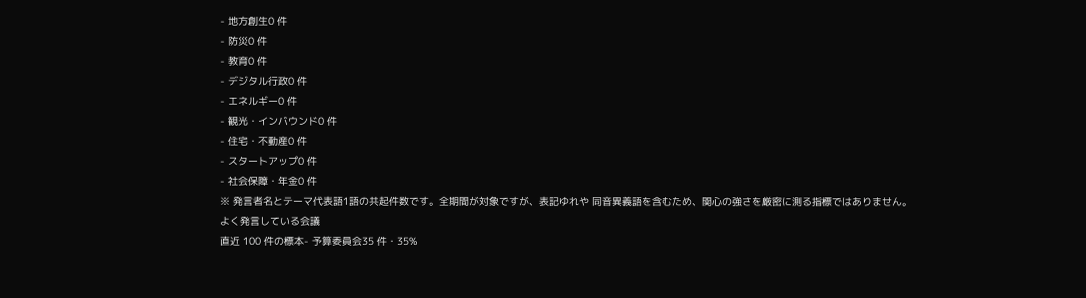- 地方創生0 件
- 防災0 件
- 教育0 件
- デジタル行政0 件
- エネルギー0 件
- 観光・インバウンド0 件
- 住宅・不動産0 件
- スタートアップ0 件
- 社会保障・年金0 件
※ 発言者名とテーマ代表語1語の共起件数です。全期間が対象ですが、表記ゆれや 同音異義語を含むため、関心の強さを厳密に測る指標ではありません。
よく発言している会議
直近 100 件の標本- 予算委員会35 件・35%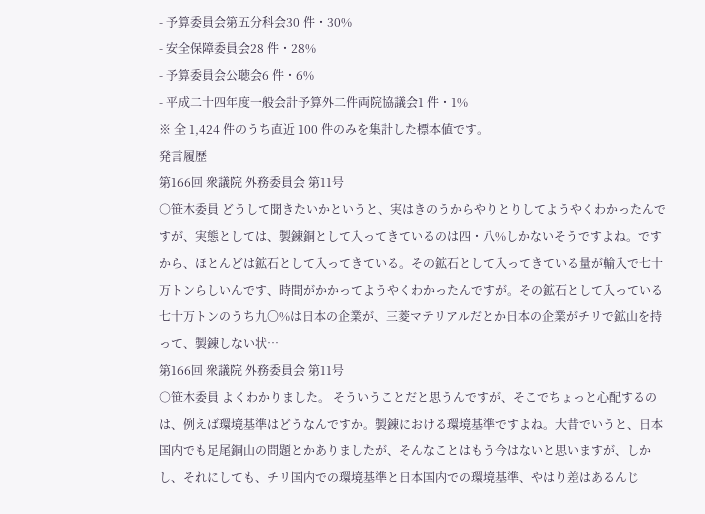- 予算委員会第五分科会30 件・30%
- 安全保障委員会28 件・28%
- 予算委員会公聴会6 件・6%
- 平成二十四年度一般会計予算外二件両院協議会1 件・1%
※ 全 1,424 件のうち直近 100 件のみを集計した標本値です。
発言履歴
第166回 衆議院 外務委員会 第11号
○笹木委員 どうして聞きたいかというと、実はきのうからやりとりしてようやくわかったんですが、実態としては、製錬銅として入ってきているのは四・八%しかないそうですよね。ですから、ほとんどは鉱石として入ってきている。その鉱石として入ってきている量が輸入で七十万トンらしいんです、時間がかかってようやくわかったんですが。その鉱石として入っている七十万トンのうち九〇%は日本の企業が、三菱マテリアルだとか日本の企業がチリで鉱山を持って、製錬しない状…
第166回 衆議院 外務委員会 第11号
○笹木委員 よくわかりました。 そういうことだと思うんですが、そこでちょっと心配するのは、例えば環境基準はどうなんですか。製錬における環境基準ですよね。大昔でいうと、日本国内でも足尾銅山の問題とかありましたが、そんなことはもう今はないと思いますが、しかし、それにしても、チリ国内での環境基準と日本国内での環境基準、やはり差はあるんじ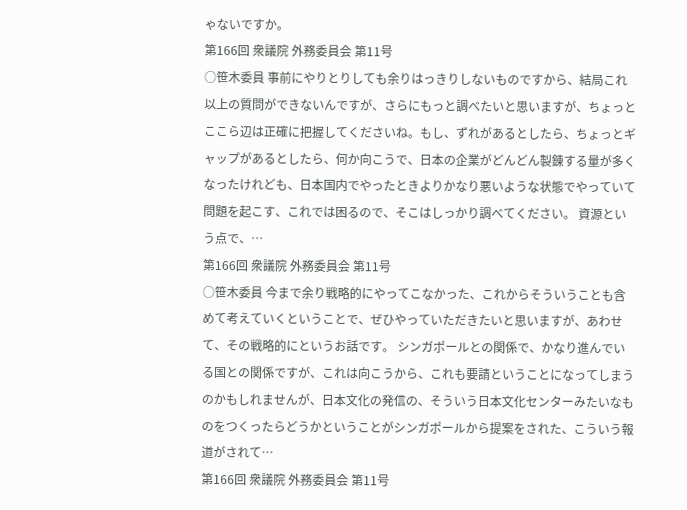ゃないですか。
第166回 衆議院 外務委員会 第11号
○笹木委員 事前にやりとりしても余りはっきりしないものですから、結局これ以上の質問ができないんですが、さらにもっと調べたいと思いますが、ちょっとここら辺は正確に把握してくださいね。もし、ずれがあるとしたら、ちょっとギャップがあるとしたら、何か向こうで、日本の企業がどんどん製錬する量が多くなったけれども、日本国内でやったときよりかなり悪いような状態でやっていて問題を起こす、これでは困るので、そこはしっかり調べてください。 資源という点で、…
第166回 衆議院 外務委員会 第11号
○笹木委員 今まで余り戦略的にやってこなかった、これからそういうことも含めて考えていくということで、ぜひやっていただきたいと思いますが、あわせて、その戦略的にというお話です。 シンガポールとの関係で、かなり進んでいる国との関係ですが、これは向こうから、これも要請ということになってしまうのかもしれませんが、日本文化の発信の、そういう日本文化センターみたいなものをつくったらどうかということがシンガポールから提案をされた、こういう報道がされて…
第166回 衆議院 外務委員会 第11号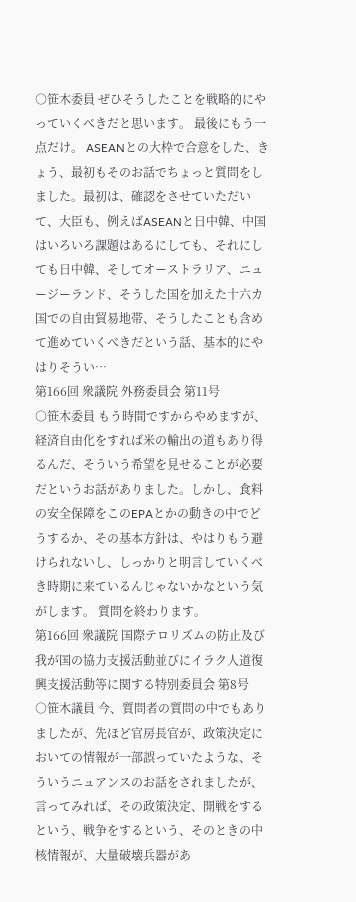○笹木委員 ぜひそうしたことを戦略的にやっていくべきだと思います。 最後にもう一点だけ。 ASEANとの大枠で合意をした、きょう、最初もそのお話でちょっと質問をしました。最初は、確認をさせていただいて、大臣も、例えばASEANと日中韓、中国はいろいろ課題はあるにしても、それにしても日中韓、そしてオーストラリア、ニュージーランド、そうした国を加えた十六カ国での自由貿易地帯、そうしたことも含めて進めていくべきだという話、基本的にやはりそうい…
第166回 衆議院 外務委員会 第11号
○笹木委員 もう時間ですからやめますが、経済自由化をすれば米の輸出の道もあり得るんだ、そういう希望を見せることが必要だというお話がありました。しかし、食料の安全保障をこのEPAとかの動きの中でどうするか、その基本方針は、やはりもう避けられないし、しっかりと明言していくべき時期に来ているんじゃないかなという気がします。 質問を終わります。
第166回 衆議院 国際テロリズムの防止及び我が国の協力支援活動並びにイラク人道復興支援活動等に関する特別委員会 第8号
○笹木議員 今、質問者の質問の中でもありましたが、先ほど官房長官が、政策決定においての情報が一部誤っていたような、そういうニュアンスのお話をされましたが、言ってみれば、その政策決定、開戦をするという、戦争をするという、そのときの中核情報が、大量破壊兵器があ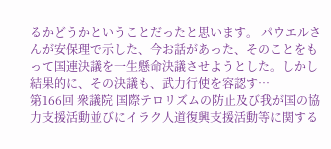るかどうかということだったと思います。 パウエルさんが安保理で示した、今お話があった、そのことをもって国連決議を一生懸命決議させようとした。しかし結果的に、その決議も、武力行使を容認す…
第166回 衆議院 国際テロリズムの防止及び我が国の協力支援活動並びにイラク人道復興支援活動等に関する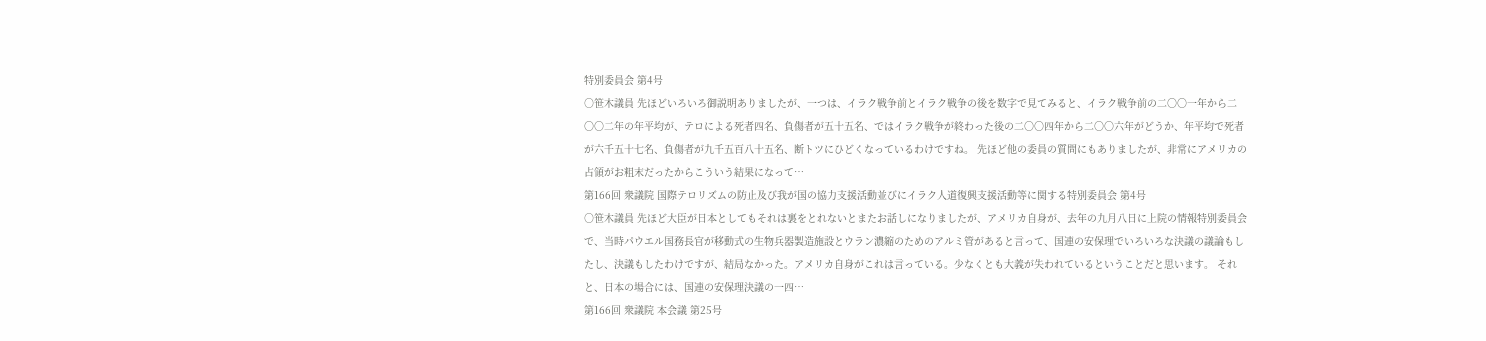特別委員会 第4号
○笹木議員 先ほどいろいろ御説明ありましたが、一つは、イラク戦争前とイラク戦争の後を数字で見てみると、イラク戦争前の二〇〇一年から二〇〇二年の年平均が、テロによる死者四名、負傷者が五十五名、ではイラク戦争が終わった後の二〇〇四年から二〇〇六年がどうか、年平均で死者が六千五十七名、負傷者が九千五百八十五名、断トツにひどくなっているわけですね。 先ほど他の委員の質問にもありましたが、非常にアメリカの占領がお粗末だったからこういう結果になって…
第166回 衆議院 国際テロリズムの防止及び我が国の協力支援活動並びにイラク人道復興支援活動等に関する特別委員会 第4号
○笹木議員 先ほど大臣が日本としてもそれは裏をとれないとまたお話しになりましたが、アメリカ自身が、去年の九月八日に上院の情報特別委員会で、当時パウエル国務長官が移動式の生物兵器製造施設とウラン濃縮のためのアルミ管があると言って、国連の安保理でいろいろな決議の議論もしたし、決議もしたわけですが、結局なかった。アメリカ自身がこれは言っている。少なくとも大義が失われているということだと思います。 それと、日本の場合には、国連の安保理決議の一四…
第166回 衆議院 本会議 第25号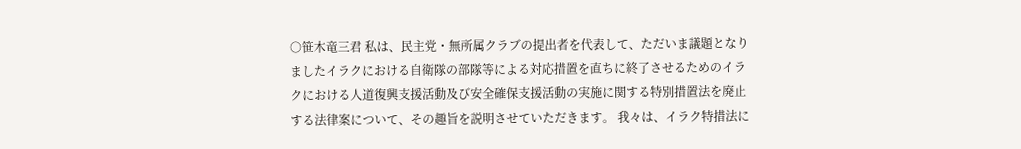○笹木竜三君 私は、民主党・無所属クラブの提出者を代表して、ただいま議題となりましたイラクにおける自衛隊の部隊等による対応措置を直ちに終了させるためのイラクにおける人道復興支援活動及び安全確保支援活動の実施に関する特別措置法を廃止する法律案について、その趣旨を説明させていただきます。 我々は、イラク特措法に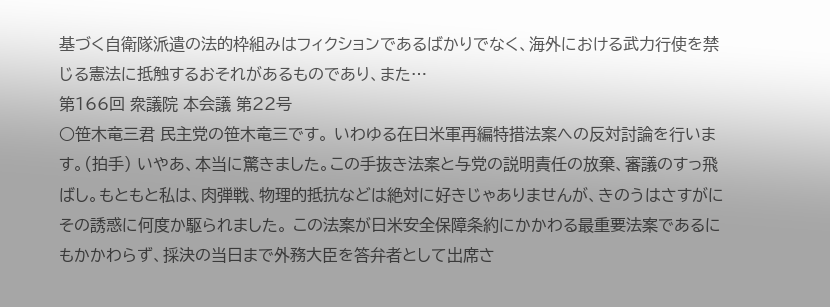基づく自衛隊派遣の法的枠組みはフィクションであるばかりでなく、海外における武力行使を禁じる憲法に抵触するおそれがあるものであり、また…
第166回 衆議院 本会議 第22号
○笹木竜三君 民主党の笹木竜三です。 いわゆる在日米軍再編特措法案への反対討論を行います。(拍手) いやあ、本当に驚きました。この手抜き法案と与党の説明責任の放棄、審議のすっ飛ばし。もともと私は、肉弾戦、物理的抵抗などは絶対に好きじゃありませんが、きのうはさすがにその誘惑に何度か駆られました。 この法案が日米安全保障条約にかかわる最重要法案であるにもかかわらず、採決の当日まで外務大臣を答弁者として出席さ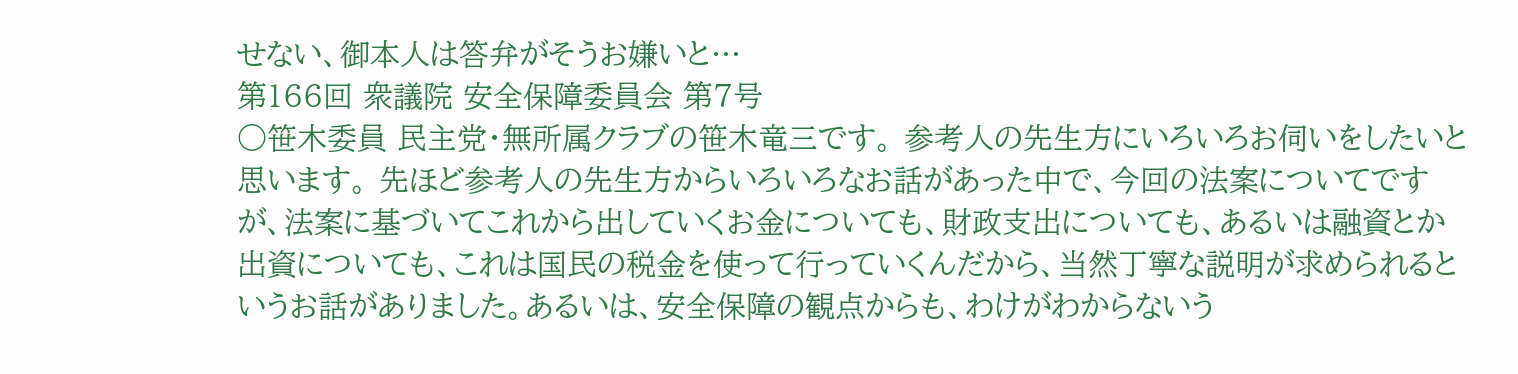せない、御本人は答弁がそうお嫌いと…
第166回 衆議院 安全保障委員会 第7号
○笹木委員 民主党・無所属クラブの笹木竜三です。 参考人の先生方にいろいろお伺いをしたいと思います。 先ほど参考人の先生方からいろいろなお話があった中で、今回の法案についてですが、法案に基づいてこれから出していくお金についても、財政支出についても、あるいは融資とか出資についても、これは国民の税金を使って行っていくんだから、当然丁寧な説明が求められるというお話がありました。あるいは、安全保障の観点からも、わけがわからないう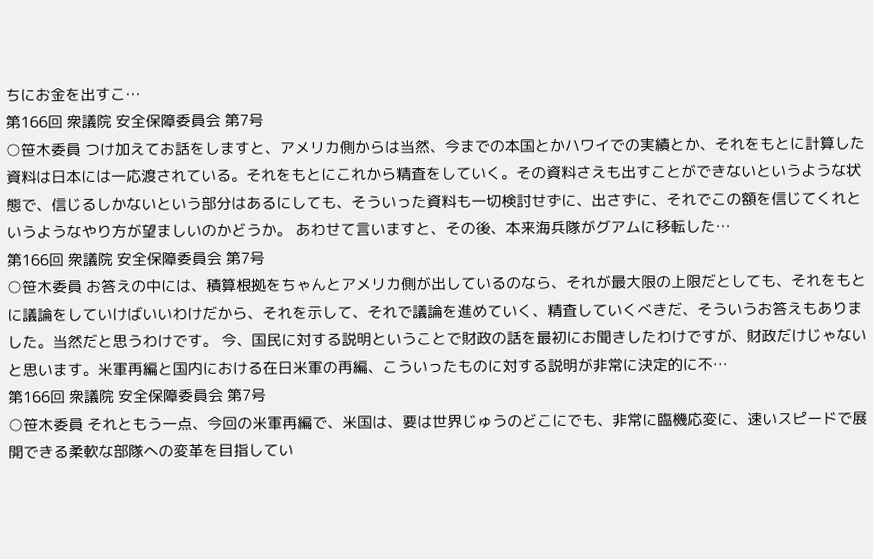ちにお金を出すこ…
第166回 衆議院 安全保障委員会 第7号
○笹木委員 つけ加えてお話をしますと、アメリカ側からは当然、今までの本国とかハワイでの実績とか、それをもとに計算した資料は日本には一応渡されている。それをもとにこれから精査をしていく。その資料さえも出すことができないというような状態で、信じるしかないという部分はあるにしても、そういった資料も一切検討せずに、出さずに、それでこの額を信じてくれというようなやり方が望ましいのかどうか。 あわせて言いますと、その後、本来海兵隊がグアムに移転した…
第166回 衆議院 安全保障委員会 第7号
○笹木委員 お答えの中には、積算根拠をちゃんとアメリカ側が出しているのなら、それが最大限の上限だとしても、それをもとに議論をしていけばいいわけだから、それを示して、それで議論を進めていく、精査していくべきだ、そういうお答えもありました。当然だと思うわけです。 今、国民に対する説明ということで財政の話を最初にお聞きしたわけですが、財政だけじゃないと思います。米軍再編と国内における在日米軍の再編、こういったものに対する説明が非常に決定的に不…
第166回 衆議院 安全保障委員会 第7号
○笹木委員 それともう一点、今回の米軍再編で、米国は、要は世界じゅうのどこにでも、非常に臨機応変に、速いスピードで展開できる柔軟な部隊への変革を目指してい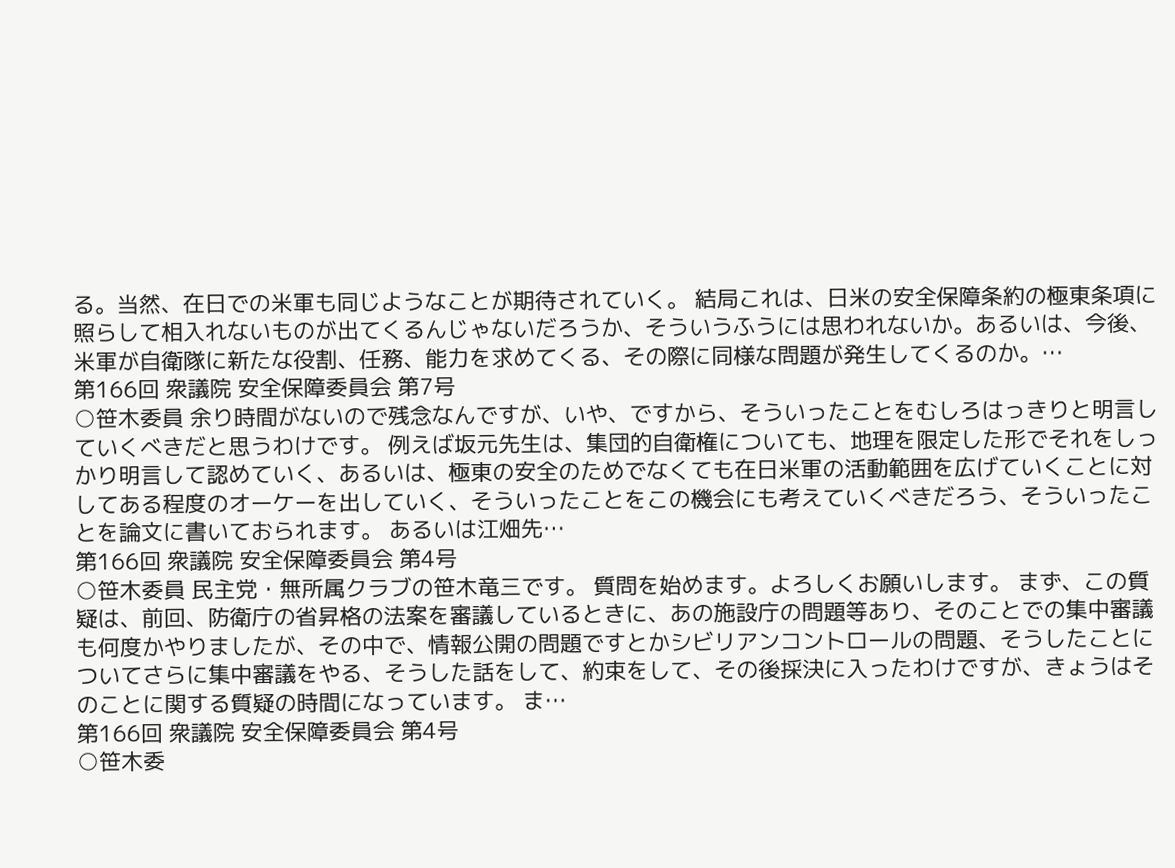る。当然、在日での米軍も同じようなことが期待されていく。 結局これは、日米の安全保障条約の極東条項に照らして相入れないものが出てくるんじゃないだろうか、そういうふうには思われないか。あるいは、今後、米軍が自衛隊に新たな役割、任務、能力を求めてくる、その際に同様な問題が発生してくるのか。…
第166回 衆議院 安全保障委員会 第7号
○笹木委員 余り時間がないので残念なんですが、いや、ですから、そういったことをむしろはっきりと明言していくべきだと思うわけです。 例えば坂元先生は、集団的自衛権についても、地理を限定した形でそれをしっかり明言して認めていく、あるいは、極東の安全のためでなくても在日米軍の活動範囲を広げていくことに対してある程度のオーケーを出していく、そういったことをこの機会にも考えていくべきだろう、そういったことを論文に書いておられます。 あるいは江畑先…
第166回 衆議院 安全保障委員会 第4号
○笹木委員 民主党・無所属クラブの笹木竜三です。 質問を始めます。よろしくお願いします。 まず、この質疑は、前回、防衛庁の省昇格の法案を審議しているときに、あの施設庁の問題等あり、そのことでの集中審議も何度かやりましたが、その中で、情報公開の問題ですとかシビリアンコントロールの問題、そうしたことについてさらに集中審議をやる、そうした話をして、約束をして、その後採決に入ったわけですが、きょうはそのことに関する質疑の時間になっています。 ま…
第166回 衆議院 安全保障委員会 第4号
○笹木委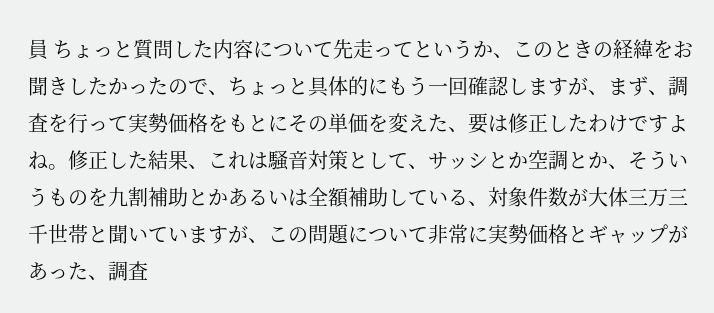員 ちょっと質問した内容について先走ってというか、このときの経緯をお聞きしたかったので、ちょっと具体的にもう一回確認しますが、まず、調査を行って実勢価格をもとにその単価を変えた、要は修正したわけですよね。修正した結果、これは騒音対策として、サッシとか空調とか、そういうものを九割補助とかあるいは全額補助している、対象件数が大体三万三千世帯と聞いていますが、この問題について非常に実勢価格とギャップがあった、調査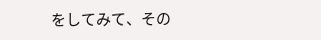をしてみて、その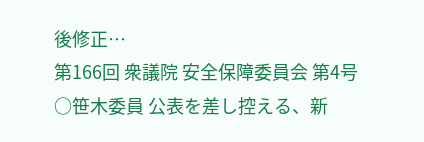後修正…
第166回 衆議院 安全保障委員会 第4号
○笹木委員 公表を差し控える、新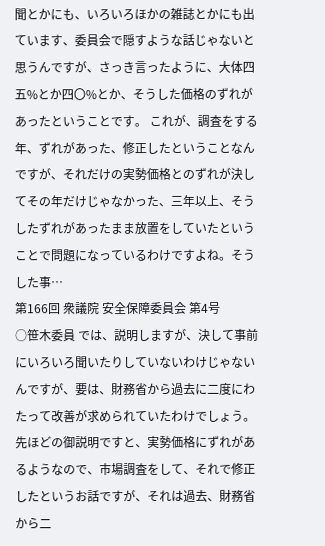聞とかにも、いろいろほかの雑誌とかにも出ています、委員会で隠すような話じゃないと思うんですが、さっき言ったように、大体四五%とか四〇%とか、そうした価格のずれがあったということです。 これが、調査をする年、ずれがあった、修正したということなんですが、それだけの実勢価格とのずれが決してその年だけじゃなかった、三年以上、そうしたずれがあったまま放置をしていたということで問題になっているわけですよね。そうした事…
第166回 衆議院 安全保障委員会 第4号
○笹木委員 では、説明しますが、決して事前にいろいろ聞いたりしていないわけじゃないんですが、要は、財務省から過去に二度にわたって改善が求められていたわけでしょう。先ほどの御説明ですと、実勢価格にずれがあるようなので、市場調査をして、それで修正したというお話ですが、それは過去、財務省から二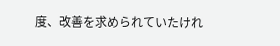度、改善を求められていたけれ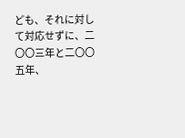ども、それに対して対応せずに、二〇〇三年と二〇〇五年、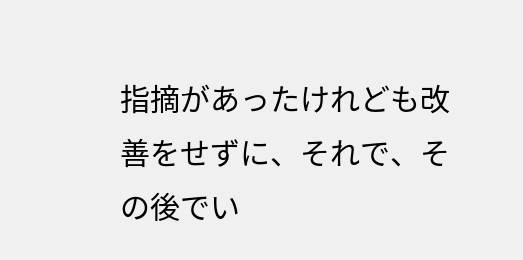指摘があったけれども改善をせずに、それで、その後でい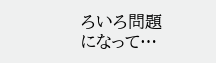ろいろ問題になって…